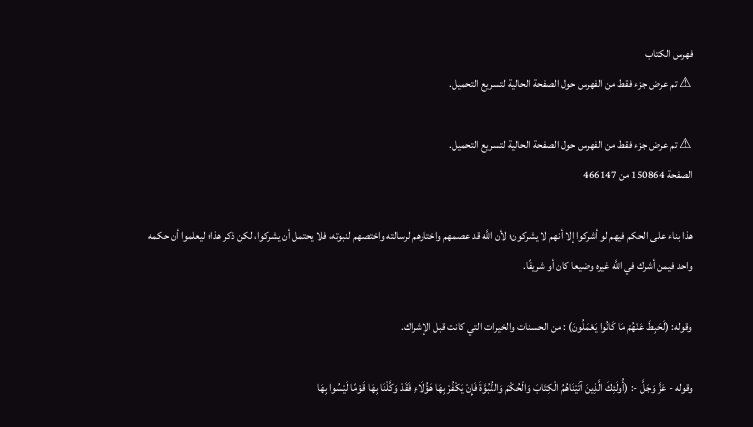فهرس الكتاب
⚠ تم عرض جزء فقط من الفهرس حول الصفحة الحالية لتسريع التحميل.

⚠ تم عرض جزء فقط من الفهرس حول الصفحة الحالية لتسريع التحميل.
الصفحة 150864 من 466147

هذا بناء على الحكم فيهم لو أشركوا إلا أنهم لا يشركون؛ لأن اللَّه قد عصمهم واختارهم لرسالته واختصهم لنبوته، فلا يحتمل أن يشركوا، لكن ذكر هذا؛ ليعلموا أن حكمه واحد فيمن أشرك في اللَّه غيره وضيعا كان أو شريفًا.

وقوله: (لَحَبِطَ عَنْهُمْ مَا كَانُوا يَعْمَلُونَ) : من الحسنات والخيرات التي كانت قبل الإشراك.

وقوله - عَزَّ وَجَلَّ -: (أُولَئِكَ الَّذِينَ آتَيْنَاهُمُ الْكِتَابَ وَالْحُكْمَ وَالنُّبُوَّةَ فَإِنْ يَكْفُرْ بِهَا هَؤُلَاءِ فَقَدْ وَكَّلْنَا بِهَا قَوْمًا لَيْسُوا بِهَا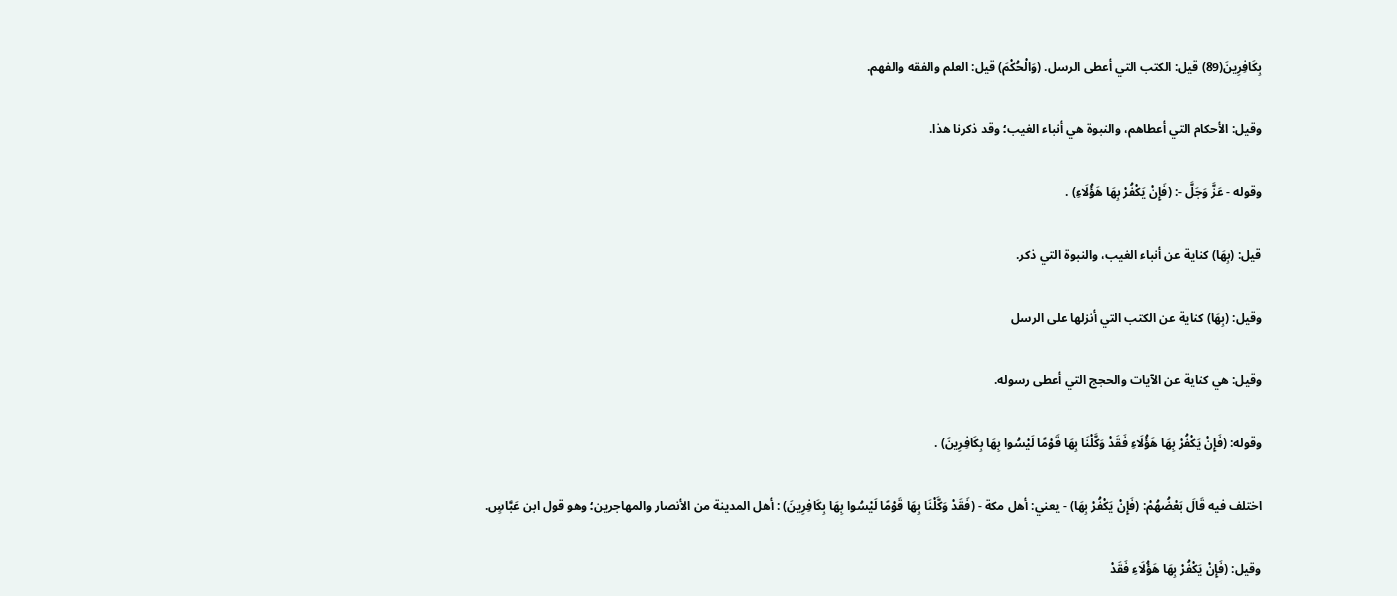بِكَافِرِينَ(89) قيل: الكتب التي أعطى الرسل. (وَالْحُكْمَ) قيل: العلم والفقه والفهم.

وقيل: الأحكام التي أعطاهم، والنبوة هي أنباء الغيب؛ وقد ذكرنا هذا.

وقوله - عَزَّ وَجَلَّ -: (فَإِنْ يَكْفُرْ بِهَا هَؤُلَاءِ) .

قيل: (بِهَا) كناية عن أنباء الغيب، والنبوة التي ذكر.

وقيل: (بِهَا) كناية عن الكتب التي أنزلها على الرسل

وقيل: هي كناية عن الآيات والحجج التي أعطى رسوله.

وقوله: (فَإِنْ يَكْفُرْ بِهَا هَؤُلَاءِ فَقَدْ وَكَّلْنَا بِهَا قَوْمًا لَيْسُوا بِهَا بِكَافِرِينَ) .

اختلف فيه قَالَ بَعْضُهُمْ: (فَإِنْ يَكْفُرْ بِهَا) - يعني: أهل مكة - (فَقَدْ وَكَّلْنَا بِهَا قَوْمًا لَيْسُوا بِهَا بِكَافِرِينَ) : أهل المدينة من الأنصار والمهاجرين؛ وهو قول ابن عَبَّاسٍ.

وقيل: (فَإِنْ يَكْفُرْ بِهَا هَؤُلَاءِ فَقَدْ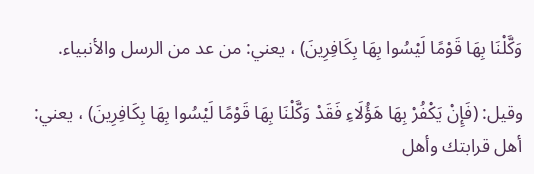وَكَّلْنَا بِهَا قَوْمًا لَيْسُوا بِهَا بِكَافِرِينَ) ، يعني: من عد من الرسل والأنبياء.

وقيل: (فَإِنْ يَكْفُرْ بِهَا هَؤُلَاءِ فَقَدْ وَكَّلْنَا بِهَا قَوْمًا لَيْسُوا بِهَا بِكَافِرِينَ) ، يعني: أهل قرابتك وأهل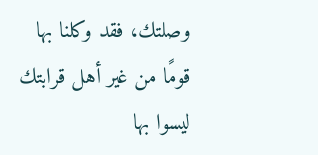وصلتك، فقد وكلنا بها قومًا من غير أهل قرابتك ليسوا بها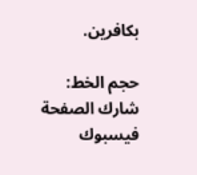بكافرين.

حجم الخط:
شارك الصفحة
فيسبوك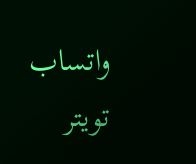واتساب تويتر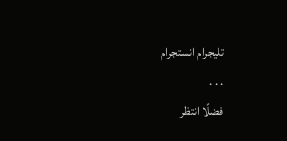تليجرام انستجرام
. . .
فضلًا انتظر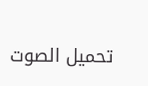تحميل الصوت